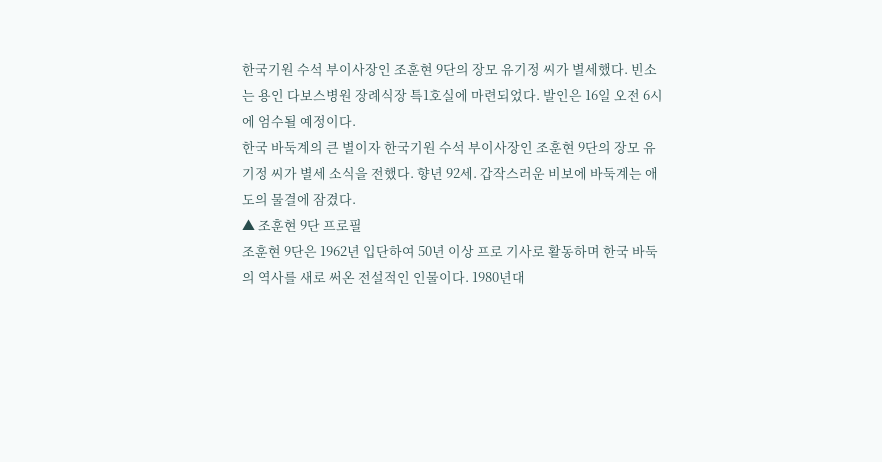한국기원 수석 부이사장인 조훈현 9단의 장모 유기정 씨가 별세했다. 빈소는 용인 다보스병원 장례식장 특1호실에 마련되었다. 발인은 16일 오전 6시에 엄수될 예정이다.
한국 바둑계의 큰 별이자 한국기원 수석 부이사장인 조훈현 9단의 장모 유기정 씨가 별세 소식을 전했다. 향년 92세. 갑작스러운 비보에 바둑계는 애도의 물결에 잠겼다.
▲ 조훈현 9단 프로필
조훈현 9단은 1962년 입단하여 50년 이상 프로 기사로 활동하며 한국 바둑의 역사를 새로 써온 전설적인 인물이다. 1980년대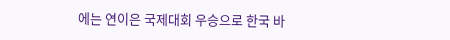에는 연이은 국제대회 우승으로 한국 바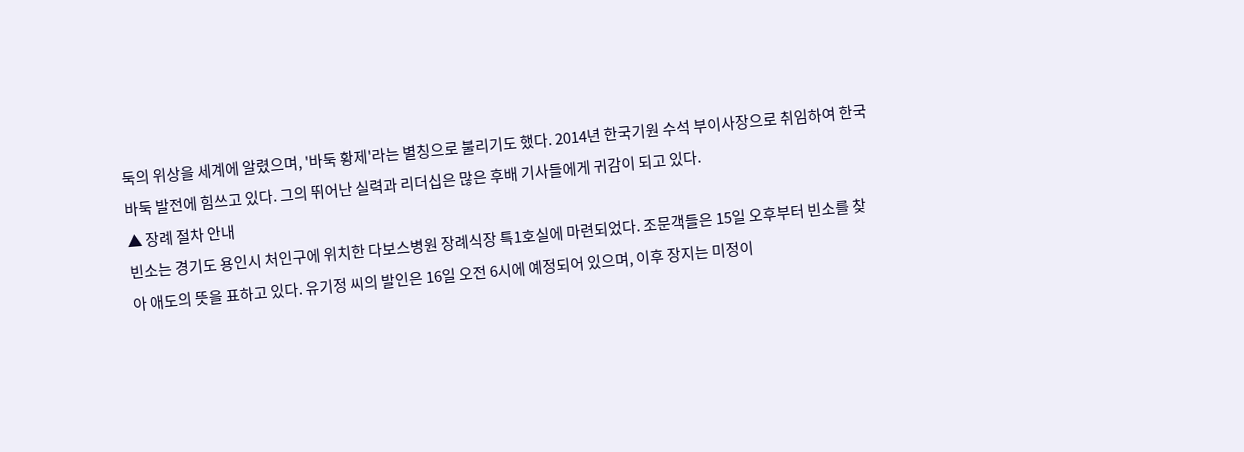둑의 위상을 세계에 알렸으며, '바둑 황제'라는 별칭으로 불리기도 했다. 2014년 한국기원 수석 부이사장으로 취임하여 한국 바둑 발전에 힘쓰고 있다. 그의 뛰어난 실력과 리더십은 많은 후배 기사들에게 귀감이 되고 있다.
▲ 장례 절차 안내
빈소는 경기도 용인시 처인구에 위치한 다보스병원 장례식장 특1호실에 마련되었다. 조문객들은 15일 오후부터 빈소를 찾아 애도의 뜻을 표하고 있다. 유기정 씨의 발인은 16일 오전 6시에 예정되어 있으며, 이후 장지는 미정이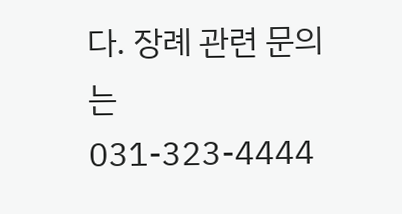다. 장례 관련 문의는 031-323-4444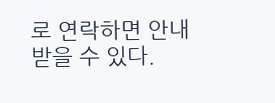로 연락하면 안내받을 수 있다.